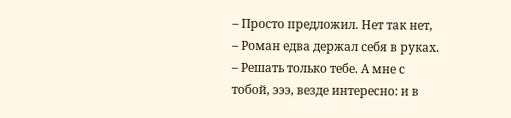– Просто предложил. Нет так нет, – Роман едва держал себя в руках. – Решать только тебе. А мне с тобой, эээ, везде интересно: и в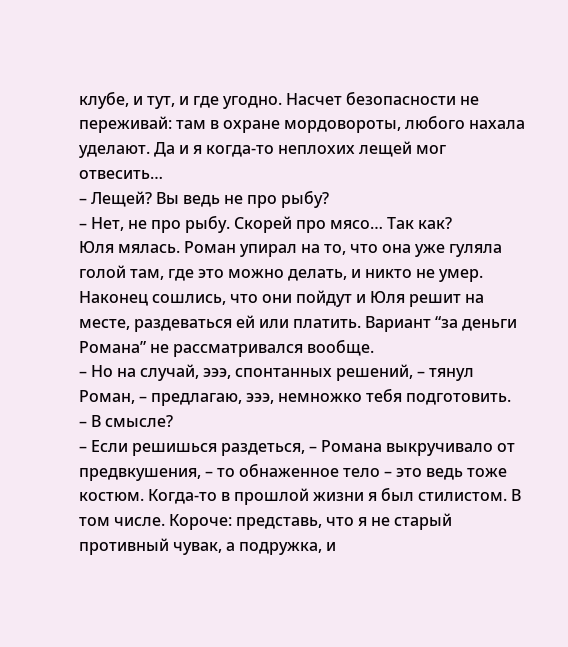клубе, и тут, и где угодно. Насчет безопасности не переживай: там в охране мордовороты, любого нахала уделают. Да и я когда-то неплохих лещей мог отвесить…
– Лещей? Вы ведь не про рыбу?
– Нет, не про рыбу. Скорей про мясо… Так как?
Юля мялась. Роман упирал на то, что она уже гуляла голой там, где это можно делать, и никто не умер. Наконец сошлись, что они пойдут и Юля решит на месте, раздеваться ей или платить. Вариант “за деньги Романа” не рассматривался вообще.
– Но на случай, эээ, спонтанных решений, – тянул Роман, – предлагаю, эээ, немножко тебя подготовить.
– В смысле?
– Если решишься раздеться, – Романа выкручивало от предвкушения, – то обнаженное тело – это ведь тоже костюм. Когда-то в прошлой жизни я был стилистом. В том числе. Короче: представь, что я не старый противный чувак, а подружка, и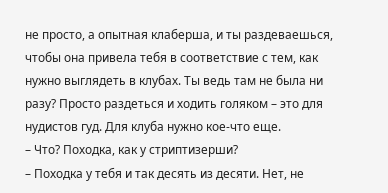не просто, а опытная клаберша, и ты раздеваешься, чтобы она привела тебя в соответствие с тем, как нужно выглядеть в клубах. Ты ведь там не была ни разу? Просто раздеться и ходить голяком – это для нудистов гуд. Для клуба нужно кое-что еще.
– Что? Походка, как у стриптизерши?
– Походка у тебя и так десять из десяти. Нет, не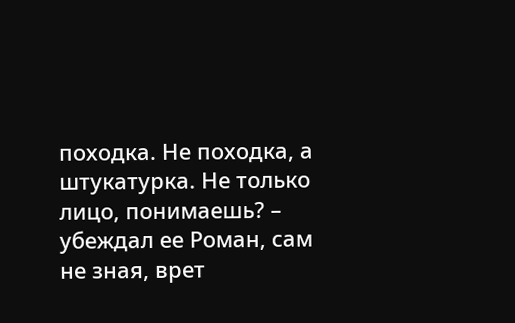походка. Не походка, а штукатурка. Не только лицо, понимаешь? – убеждал ее Роман, сам не зная, врет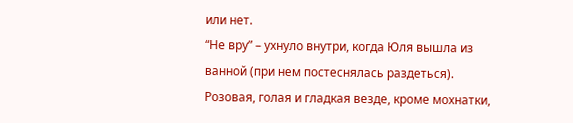или нет.
“Не вру” – ухнуло внутри, когда Юля вышла из ванной (при нем постеснялась раздеться). Розовая, голая и гладкая везде, кроме мохнатки,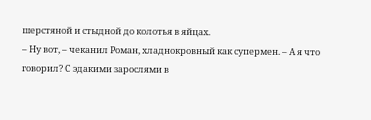шерстяной и стыдной до колотья в яйцах.
– Ну вот, – чеканил Роман, хладнокровный как супермен. – А я что говорил? С эдакими зарослями в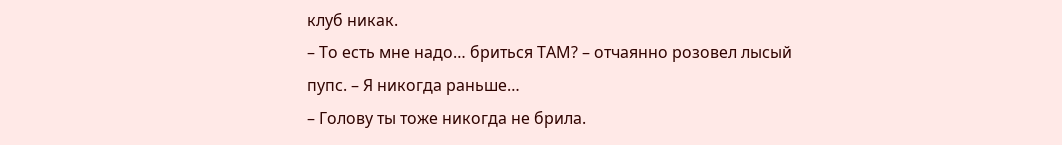клуб никак.
– То есть мне надо… бриться ТАМ? – отчаянно розовел лысый пупс. – Я никогда раньше…
– Голову ты тоже никогда не брила.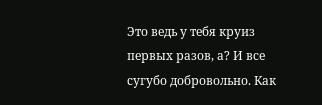Это ведь у тебя круиз первых разов, а? И все сугубо добровольно. Как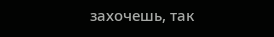захочешь, так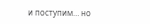и поступим… но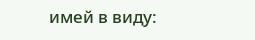имей в виду: